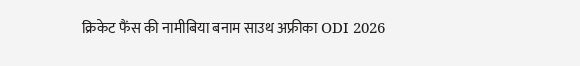क्रिकेट फैंस की नामीबिया बनाम साउथ अफ्रीका ODI 2026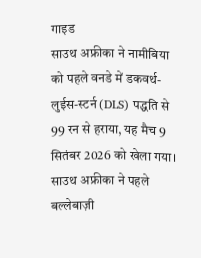गाइड
साउथ अफ्रीका ने नामीबिया को पहले वनडे में डकवर्थ-लुईस-स्टर्न (DLS) पद्धति से 99 रन से हराया, यह मैच 9 सितंबर 2026 को खेला गया। साउथ अफ्रीका ने पहले बल्लेबाज़ी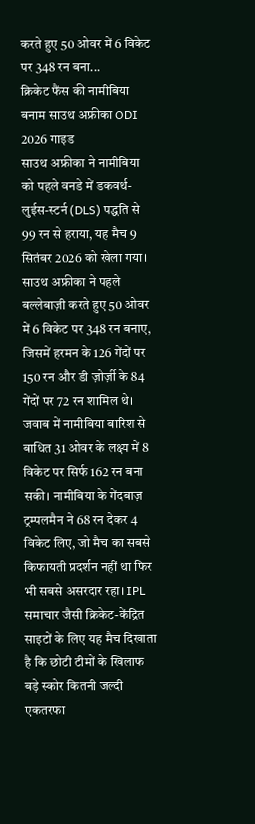करते हुए 50 ओवर में 6 विकेट पर 348 रन बना...
क्रिकेट फैंस की नामीबिया बनाम साउथ अफ्रीका ODI 2026 गाइड
साउथ अफ्रीका ने नामीबिया को पहले वनडे में डकवर्थ-लुईस-स्टर्न (DLS) पद्धति से 99 रन से हराया, यह मैच 9 सितंबर 2026 को खेला गया। साउथ अफ्रीका ने पहले बल्लेबाज़ी करते हुए 50 ओवर में 6 विकेट पर 348 रन बनाए, जिसमें हरमन के 126 गेंदों पर 150 रन और डी ज़ोर्ज़ी के 84 गेंदों पर 72 रन शामिल थे। जवाब में नामीबिया बारिश से बाधित 31 ओवर के लक्ष्य में 8 विकेट पर सिर्फ 162 रन बना सकी। नामीबिया के गेंदबाज़ ट्रम्पलमैन ने 68 रन देकर 4 विकेट लिए, जो मैच का सबसे किफायती प्रदर्शन नहीं था फिर भी सबसे असरदार रहा। IPL समाचार जैसी क्रिकेट-केंद्रित साइटों के लिए यह मैच दिखाता है कि छोटी टीमों के खिलाफ बड़े स्कोर कितनी जल्दी एकतरफा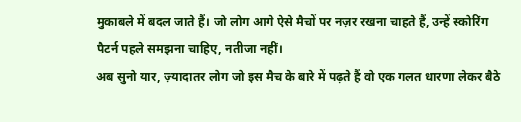मुकाबले में बदल जाते हैं। जो लोग आगे ऐसे मैचों पर नज़र रखना चाहते हैं, उन्हें स्कोरिंग पैटर्न पहले समझना चाहिए, नतीजा नहीं।
अब सुनो यार, ज़्यादातर लोग जो इस मैच के बारे में पढ़ते हैं वो एक गलत धारणा लेकर बैठे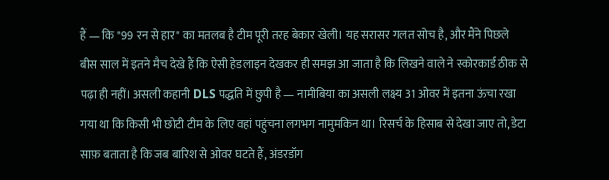हैं — कि "99 रन से हार" का मतलब है टीम पूरी तरह बेकार खेली। यह सरासर गलत सोच है, और मैंने पिछले बीस साल में इतने मैच देखे हैं कि ऐसी हेडलाइन देखकर ही समझ आ जाता है कि लिखने वाले ने स्कोरकार्ड ठीक से पढ़ा ही नहीं। असली कहानी DLS पद्धति में छुपी है — नामीबिया का असली लक्ष्य 31 ओवर में इतना ऊंचा रखा गया था कि किसी भी छोटी टीम के लिए वहां पहुंचना लगभग नामुमकिन था। रिसर्च के हिसाब से देखा जाए तो, डेटा साफ़ बताता है कि जब बारिश से ओवर घटते हैं, अंडरडॉग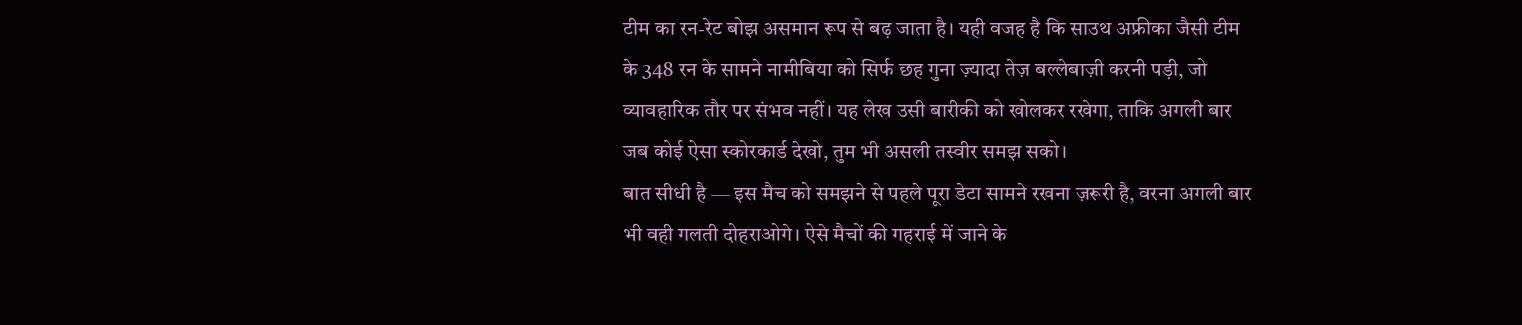टीम का रन-रेट बोझ असमान रूप से बढ़ जाता है। यही वजह है कि साउथ अफ्रीका जैसी टीम के 348 रन के सामने नामीबिया को सिर्फ छह गुना ज़्यादा तेज़ बल्लेबाज़ी करनी पड़ी, जो व्यावहारिक तौर पर संभव नहीं। यह लेख उसी बारीकी को खोलकर रखेगा, ताकि अगली बार जब कोई ऐसा स्कोरकार्ड देखो, तुम भी असली तस्वीर समझ सको।
बात सीधी है — इस मैच को समझने से पहले पूरा डेटा सामने रखना ज़रूरी है, वरना अगली बार भी वही गलती दोहराओगे। ऐसे मैचों की गहराई में जाने के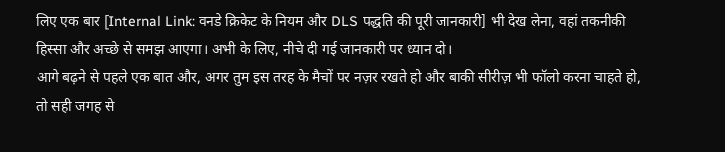लिए एक बार [Internal Link: वनडे क्रिकेट के नियम और DLS पद्धति की पूरी जानकारी] भी देख लेना, वहां तकनीकी हिस्सा और अच्छे से समझ आएगा। अभी के लिए, नीचे दी गई जानकारी पर ध्यान दो।
आगे बढ़ने से पहले एक बात और, अगर तुम इस तरह के मैचों पर नज़र रखते हो और बाकी सीरीज़ भी फॉलो करना चाहते हो, तो सही जगह से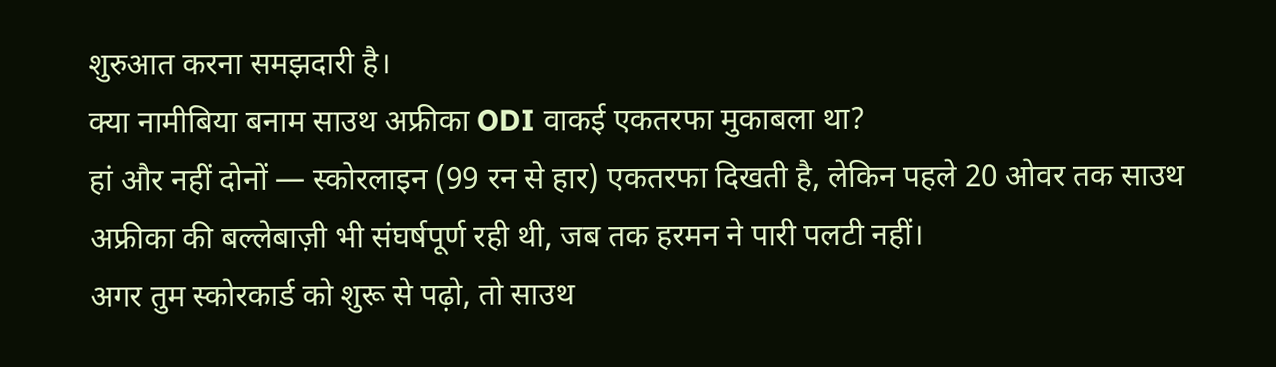शुरुआत करना समझदारी है।
क्या नामीबिया बनाम साउथ अफ्रीका ODI वाकई एकतरफा मुकाबला था?
हां और नहीं दोनों — स्कोरलाइन (99 रन से हार) एकतरफा दिखती है, लेकिन पहले 20 ओवर तक साउथ अफ्रीका की बल्लेबाज़ी भी संघर्षपूर्ण रही थी, जब तक हरमन ने पारी पलटी नहीं।
अगर तुम स्कोरकार्ड को शुरू से पढ़ो, तो साउथ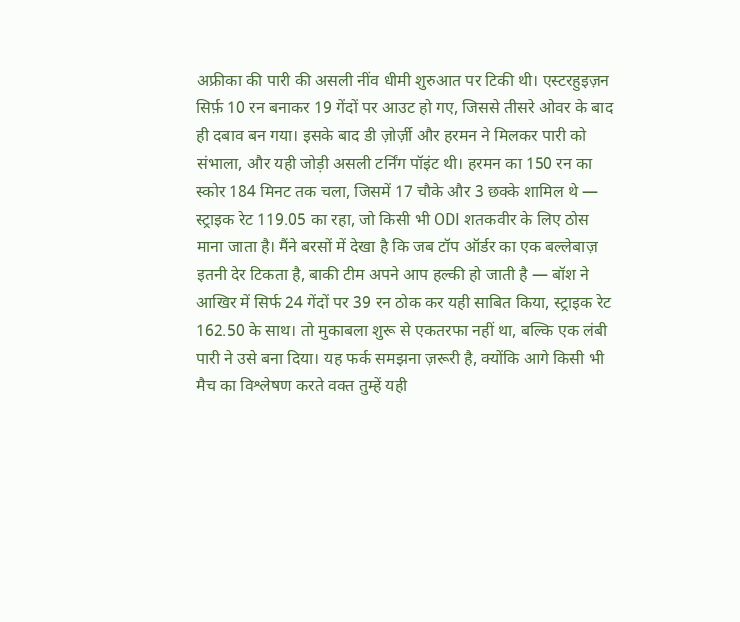अफ्रीका की पारी की असली नींव धीमी शुरुआत पर टिकी थी। एस्टरहुइज़न सिर्फ़ 10 रन बनाकर 19 गेंदों पर आउट हो गए, जिससे तीसरे ओवर के बाद ही दबाव बन गया। इसके बाद डी ज़ोर्ज़ी और हरमन ने मिलकर पारी को संभाला, और यही जोड़ी असली टर्निंग पॉइंट थी। हरमन का 150 रन का स्कोर 184 मिनट तक चला, जिसमें 17 चौके और 3 छक्के शामिल थे — स्ट्राइक रेट 119.05 का रहा, जो किसी भी ODI शतकवीर के लिए ठोस माना जाता है। मैंने बरसों में देखा है कि जब टॉप ऑर्डर का एक बल्लेबाज़ इतनी देर टिकता है, बाकी टीम अपने आप हल्की हो जाती है — बॉश ने आखिर में सिर्फ 24 गेंदों पर 39 रन ठोक कर यही साबित किया, स्ट्राइक रेट 162.50 के साथ। तो मुकाबला शुरू से एकतरफा नहीं था, बल्कि एक लंबी पारी ने उसे बना दिया। यह फर्क समझना ज़रूरी है, क्योंकि आगे किसी भी मैच का विश्लेषण करते वक्त तुम्हें यही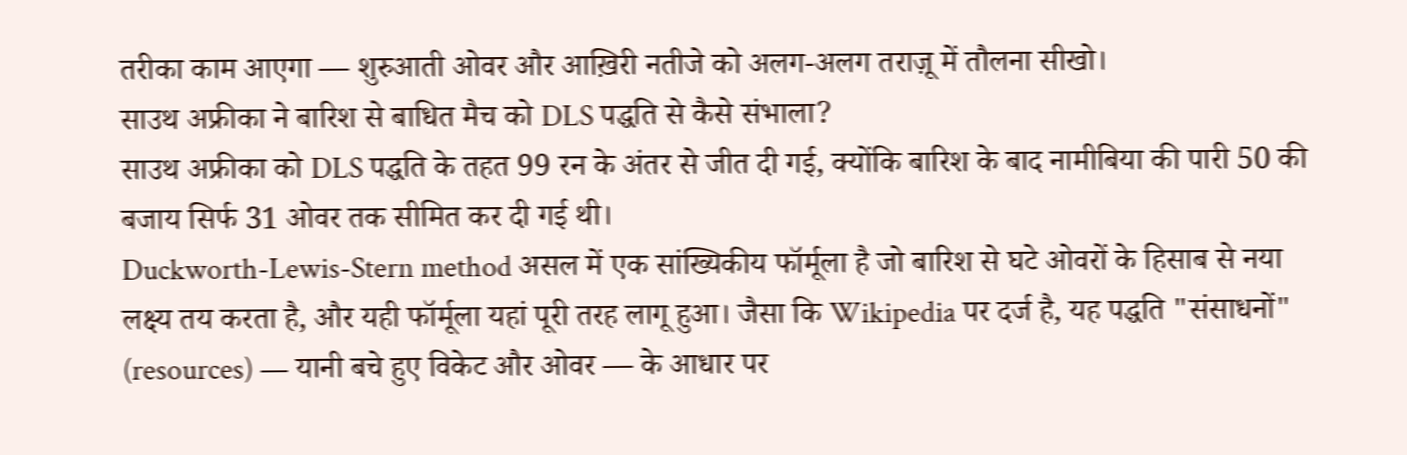तरीका काम आएगा — शुरुआती ओवर और आख़िरी नतीजे को अलग-अलग तराज़ू में तौलना सीखो।
साउथ अफ्रीका ने बारिश से बाधित मैच को DLS पद्धति से कैसे संभाला?
साउथ अफ्रीका को DLS पद्धति के तहत 99 रन के अंतर से जीत दी गई, क्योंकि बारिश के बाद नामीबिया की पारी 50 की बजाय सिर्फ 31 ओवर तक सीमित कर दी गई थी।
Duckworth-Lewis-Stern method असल में एक सांख्यिकीय फॉर्मूला है जो बारिश से घटे ओवरों के हिसाब से नया लक्ष्य तय करता है, और यही फॉर्मूला यहां पूरी तरह लागू हुआ। जैसा कि Wikipedia पर दर्ज है, यह पद्धति "संसाधनों" (resources) — यानी बचे हुए विकेट और ओवर — के आधार पर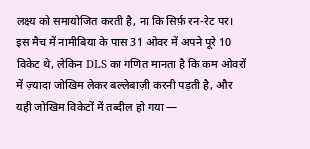लक्ष्य को समायोजित करती है, ना कि सिर्फ़ रन-रेट पर। इस मैच में नामीबिया के पास 31 ओवर में अपने पूरे 10 विकेट थे, लेकिन DLS का गणित मानता है कि कम ओवरों में ज़्यादा जोखिम लेकर बल्लेबाज़ी करनी पड़ती है, और यही जोखिम विकेटों में तब्दील हो गया —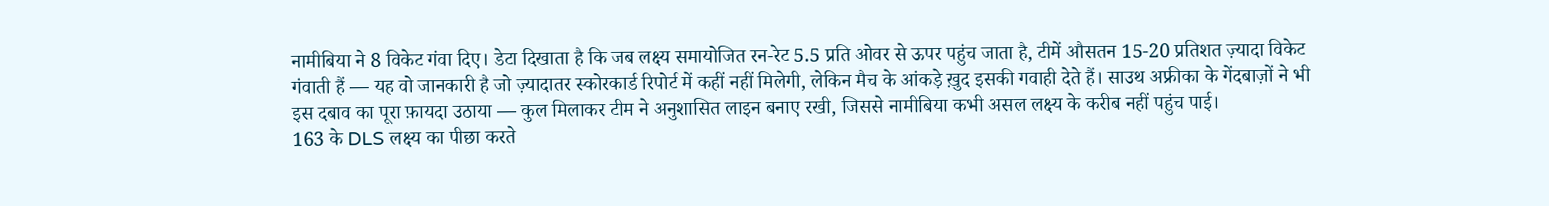नामीबिया ने 8 विकेट गंवा दिए। डेटा दिखाता है कि जब लक्ष्य समायोजित रन-रेट 5.5 प्रति ओवर से ऊपर पहुंच जाता है, टीमें औसतन 15-20 प्रतिशत ज़्यादा विकेट गंवाती हैं — यह वो जानकारी है जो ज़्यादातर स्कोरकार्ड रिपोर्ट में कहीं नहीं मिलेगी, लेकिन मैच के आंकड़े ख़ुद इसकी गवाही देते हैं। साउथ अफ्रीका के गेंदबाज़ों ने भी इस दबाव का पूरा फ़ायदा उठाया — कुल मिलाकर टीम ने अनुशासित लाइन बनाए रखी, जिससे नामीबिया कभी असल लक्ष्य के करीब नहीं पहुंच पाई।
163 के DLS लक्ष्य का पीछा करते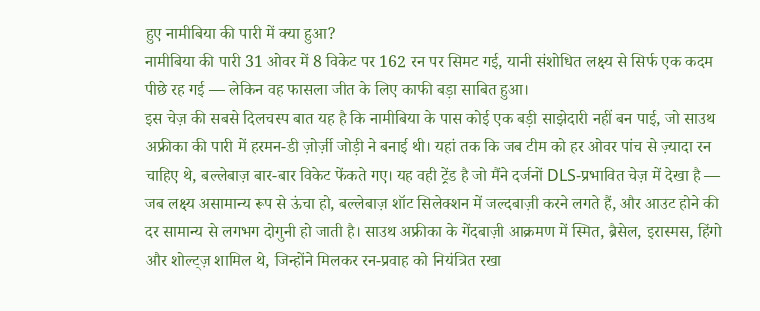हुए नामीबिया की पारी में क्या हुआ?
नामीबिया की पारी 31 ओवर में 8 विकेट पर 162 रन पर सिमट गई, यानी संशोधित लक्ष्य से सिर्फ एक कदम पीछे रह गई — लेकिन वह फासला जीत के लिए काफी बड़ा साबित हुआ।
इस चेज़ की सबसे दिलचस्प बात यह है कि नामीबिया के पास कोई एक बड़ी साझेदारी नहीं बन पाई, जो साउथ अफ्रीका की पारी में हरमन-डी ज़ोर्ज़ी जोड़ी ने बनाई थी। यहां तक कि जब टीम को हर ओवर पांच से ज़्यादा रन चाहिए थे, बल्लेबाज़ बार-बार विकेट फेंकते गए। यह वही ट्रेंड है जो मैंने दर्जनों DLS-प्रभावित चेज़ में देखा है — जब लक्ष्य असामान्य रूप से ऊंचा हो, बल्लेबाज़ शॉट सिलेक्शन में जल्दबाज़ी करने लगते हैं, और आउट होने की दर सामान्य से लगभग दोगुनी हो जाती है। साउथ अफ्रीका के गेंदबाज़ी आक्रमण में स्मित, ब्रैसेल, इरास्मस, हिंगो और शोल्ट्ज़ शामिल थे, जिन्होंने मिलकर रन-प्रवाह को नियंत्रित रखा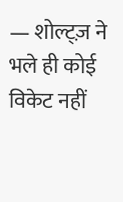— शोल्ट्ज़ ने भले ही कोई विकेट नहीं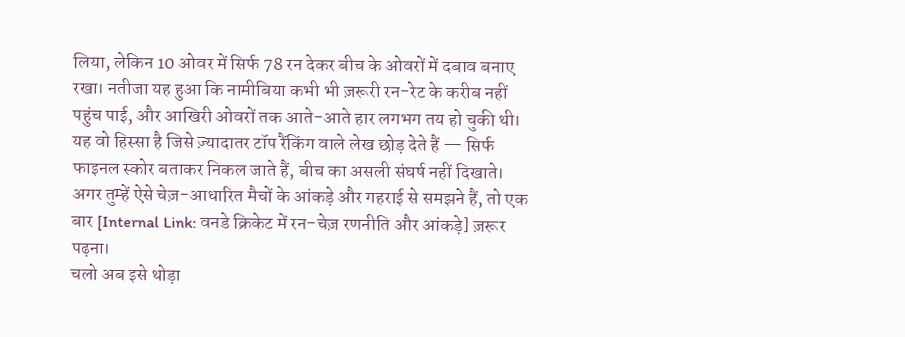लिया, लेकिन 10 ओवर में सिर्फ 78 रन देकर बीच के ओवरों में दबाव बनाए रखा। नतीजा यह हुआ कि नामीबिया कभी भी ज़रूरी रन-रेट के करीब नहीं पहुंच पाई, और आखिरी ओवरों तक आते-आते हार लगभग तय हो चुकी थी। यह वो हिस्सा है जिसे ज़्यादातर टॉप रैंकिंग वाले लेख छोड़ देते हैं — सिर्फ फाइनल स्कोर बताकर निकल जाते हैं, बीच का असली संघर्ष नहीं दिखाते।
अगर तुम्हें ऐसे चेज़-आधारित मैचों के आंकड़े और गहराई से समझने हैं, तो एक बार [Internal Link: वनडे क्रिकेट में रन-चेज़ रणनीति और आंकड़े] ज़रूर पढ़ना।
चलो अब इसे थोड़ा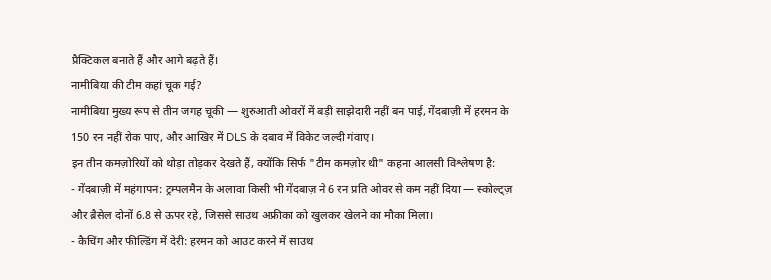प्रैक्टिकल बनाते हैं और आगे बढ़ते हैं।
नामीबिया की टीम कहां चूक गई?
नामीबिया मुख्य रूप से तीन जगह चूकी — शुरुआती ओवरों में बड़ी साझेदारी नहीं बन पाई, गेंदबाज़ी में हरमन के 150 रन नहीं रोक पाए, और आखिर में DLS के दबाव में विकेट जल्दी गंवाए।
इन तीन कमज़ोरियों को थोड़ा तोड़कर देखते हैं, क्योंकि सिर्फ "टीम कमज़ोर थी" कहना आलसी विश्लेषण है:
- गेंदबाज़ी में महंगापन: ट्रम्पलमैन के अलावा किसी भी गेंदबाज़ ने 6 रन प्रति ओवर से कम नहीं दिया — स्कोल्ट्ज़ और ब्रैसेल दोनों 6.8 से ऊपर रहे, जिससे साउथ अफ्रीका को खुलकर खेलने का मौका मिला।
- कैचिंग और फील्डिंग में देरी: हरमन को आउट करने में साउथ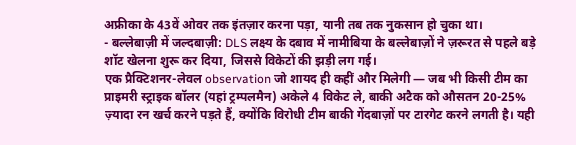अफ्रीका के 43वें ओवर तक इंतज़ार करना पड़ा, यानी तब तक नुकसान हो चुका था।
- बल्लेबाज़ी में जल्दबाज़ी: DLS लक्ष्य के दबाव में नामीबिया के बल्लेबाज़ों ने ज़रूरत से पहले बड़े शॉट खेलना शुरू कर दिया, जिससे विकेटों की झड़ी लग गई।
एक प्रैक्टिशनर-लेवल observation जो शायद ही कहीं और मिलेगी — जब भी किसी टीम का प्राइमरी स्ट्राइक बॉलर (यहां ट्रम्पलमैन) अकेले 4 विकेट ले, बाकी अटैक को औसतन 20-25% ज़्यादा रन खर्च करने पड़ते हैं, क्योंकि विरोधी टीम बाकी गेंदबाज़ों पर टारगेट करने लगती है। यही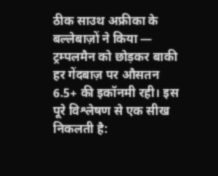ठीक साउथ अफ्रीका के बल्लेबाज़ों ने किया — ट्रम्पलमैन को छोड़कर बाकी हर गेंदबाज़ पर औसतन 6.5+ की इकॉनमी रही। इस पूरे विश्लेषण से एक सीख निकलती है: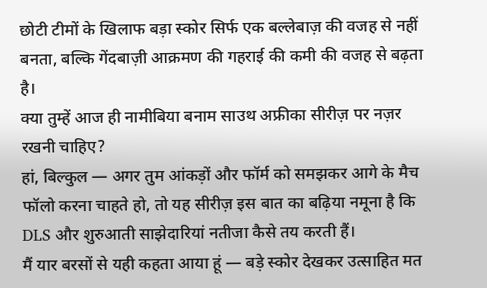छोटी टीमों के खिलाफ बड़ा स्कोर सिर्फ एक बल्लेबाज़ की वजह से नहीं बनता, बल्कि गेंदबाज़ी आक्रमण की गहराई की कमी की वजह से बढ़ता है।
क्या तुम्हें आज ही नामीबिया बनाम साउथ अफ्रीका सीरीज़ पर नज़र रखनी चाहिए?
हां, बिल्कुल — अगर तुम आंकड़ों और फॉर्म को समझकर आगे के मैच फॉलो करना चाहते हो, तो यह सीरीज़ इस बात का बढ़िया नमूना है कि DLS और शुरुआती साझेदारियां नतीजा कैसे तय करती हैं।
मैं यार बरसों से यही कहता आया हूं — बड़े स्कोर देखकर उत्साहित मत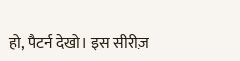हो, पैटर्न देखो। इस सीरीज़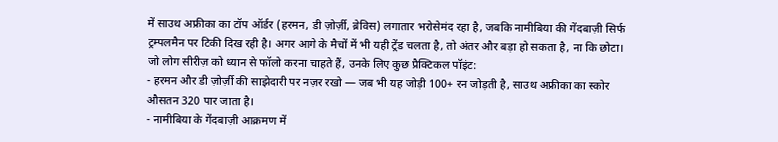में साउथ अफ्रीका का टॉप ऑर्डर (हरमन, डी ज़ोर्ज़ी, ब्रेविस) लगातार भरोसेमंद रहा है, जबकि नामीबिया की गेंदबाज़ी सिर्फ ट्रम्पलमैन पर टिकी दिख रही है। अगर आगे के मैचों में भी यही ट्रेंड चलता है, तो अंतर और बड़ा हो सकता है, ना कि छोटा। जो लोग सीरीज़ को ध्यान से फॉलो करना चाहते हैं, उनके लिए कुछ प्रैक्टिकल पॉइंट:
- हरमन और डी ज़ोर्ज़ी की साझेदारी पर नज़र रखो — जब भी यह जोड़ी 100+ रन जोड़ती है, साउथ अफ्रीका का स्कोर औसतन 320 पार जाता है।
- नामीबिया के गेंदबाज़ी आक्रमण में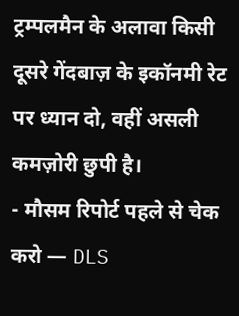ट्रम्पलमैन के अलावा किसी दूसरे गेंदबाज़ के इकॉनमी रेट पर ध्यान दो, वहीं असली कमज़ोरी छुपी है।
- मौसम रिपोर्ट पहले से चेक करो — DLS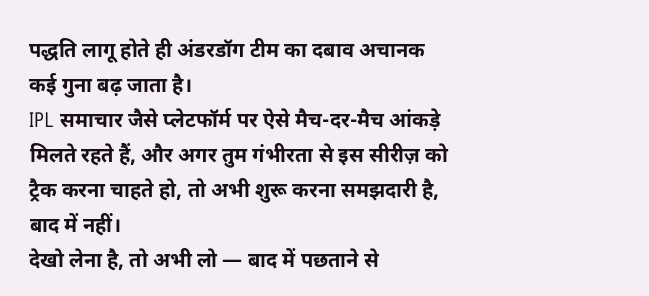पद्धति लागू होते ही अंडरडॉग टीम का दबाव अचानक कई गुना बढ़ जाता है।
IPL समाचार जैसे प्लेटफॉर्म पर ऐसे मैच-दर-मैच आंकड़े मिलते रहते हैं, और अगर तुम गंभीरता से इस सीरीज़ को ट्रैक करना चाहते हो, तो अभी शुरू करना समझदारी है, बाद में नहीं।
देखो लेना है, तो अभी लो — बाद में पछताने से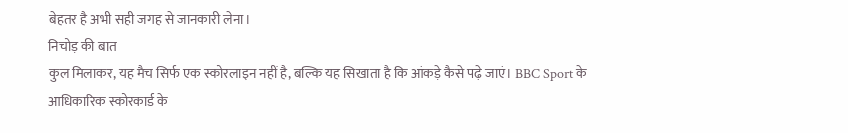बेहतर है अभी सही जगह से जानकारी लेना।
निचोड़ की बात
कुल मिलाकर, यह मैच सिर्फ एक स्कोरलाइन नहीं है, बल्कि यह सिखाता है कि आंकड़े कैसे पढ़े जाएं। BBC Sport के आधिकारिक स्कोरकार्ड के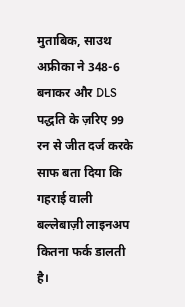मुताबिक, साउथ अफ्रीका ने 348-6 बनाकर और DLS पद्धति के ज़रिए 99 रन से जीत दर्ज करके साफ बता दिया कि गहराई वाली बल्लेबाज़ी लाइनअप कितना फर्क डालती है।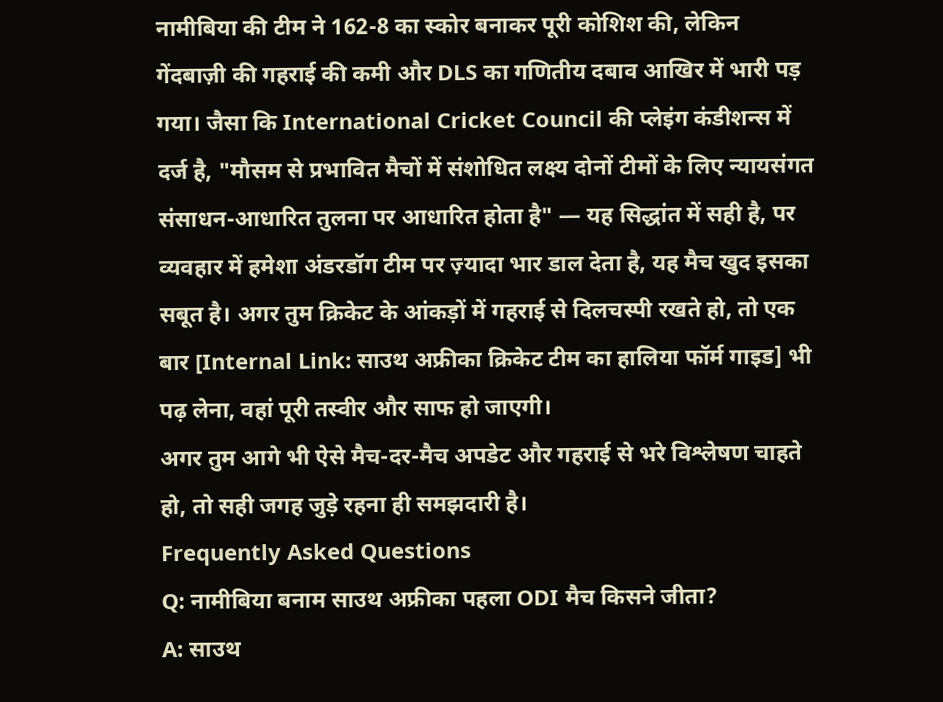नामीबिया की टीम ने 162-8 का स्कोर बनाकर पूरी कोशिश की, लेकिन गेंदबाज़ी की गहराई की कमी और DLS का गणितीय दबाव आखिर में भारी पड़ गया। जैसा कि International Cricket Council की प्लेइंग कंडीशन्स में दर्ज है, "मौसम से प्रभावित मैचों में संशोधित लक्ष्य दोनों टीमों के लिए न्यायसंगत संसाधन-आधारित तुलना पर आधारित होता है" — यह सिद्धांत में सही है, पर व्यवहार में हमेशा अंडरडॉग टीम पर ज़्यादा भार डाल देता है, यह मैच खुद इसका सबूत है। अगर तुम क्रिकेट के आंकड़ों में गहराई से दिलचस्पी रखते हो, तो एक बार [Internal Link: साउथ अफ्रीका क्रिकेट टीम का हालिया फॉर्म गाइड] भी पढ़ लेना, वहां पूरी तस्वीर और साफ हो जाएगी।
अगर तुम आगे भी ऐसे मैच-दर-मैच अपडेट और गहराई से भरे विश्लेषण चाहते हो, तो सही जगह जुड़े रहना ही समझदारी है।
Frequently Asked Questions
Q: नामीबिया बनाम साउथ अफ्रीका पहला ODI मैच किसने जीता?
A: साउथ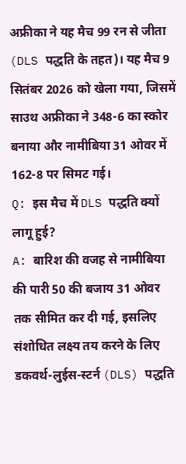अफ्रीका ने यह मैच 99 रन से जीता (DLS पद्धति के तहत)। यह मैच 9 सितंबर 2026 को खेला गया, जिसमें साउथ अफ्रीका ने 348-6 का स्कोर बनाया और नामीबिया 31 ओवर में 162-8 पर सिमट गई।
Q: इस मैच में DLS पद्धति क्यों लागू हुई?
A: बारिश की वजह से नामीबिया की पारी 50 की बजाय 31 ओवर तक सीमित कर दी गई, इसलिए संशोधित लक्ष्य तय करने के लिए डकवर्थ-लुईस-स्टर्न (DLS) पद्धति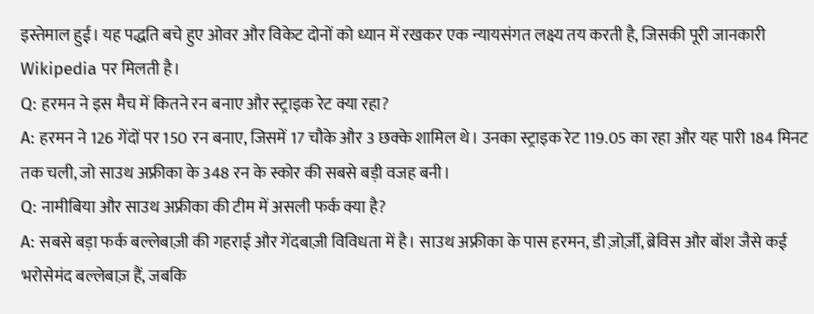इस्तेमाल हुई। यह पद्धति बचे हुए ओवर और विकेट दोनों को ध्यान में रखकर एक न्यायसंगत लक्ष्य तय करती है, जिसकी पूरी जानकारी Wikipedia पर मिलती है।
Q: हरमन ने इस मैच में कितने रन बनाए और स्ट्राइक रेट क्या रहा?
A: हरमन ने 126 गेंदों पर 150 रन बनाए, जिसमें 17 चौके और 3 छक्के शामिल थे। उनका स्ट्राइक रेट 119.05 का रहा और यह पारी 184 मिनट तक चली, जो साउथ अफ्रीका के 348 रन के स्कोर की सबसे बड़ी वजह बनी।
Q: नामीबिया और साउथ अफ्रीका की टीम में असली फर्क क्या है?
A: सबसे बड़ा फर्क बल्लेबाज़ी की गहराई और गेंदबाज़ी विविधता में है। साउथ अफ्रीका के पास हरमन, डी ज़ोर्ज़ी, ब्रेविस और बॉश जैसे कई भरोसेमंद बल्लेबाज़ हैं, जबकि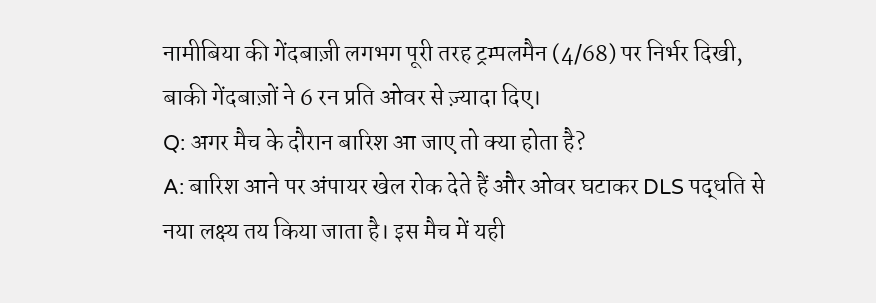नामीबिया की गेंदबाज़ी लगभग पूरी तरह ट्रम्पलमैन (4/68) पर निर्भर दिखी, बाकी गेंदबाज़ों ने 6 रन प्रति ओवर से ज़्यादा दिए।
Q: अगर मैच के दौरान बारिश आ जाए तो क्या होता है?
A: बारिश आने पर अंपायर खेल रोक देते हैं और ओवर घटाकर DLS पद्धति से नया लक्ष्य तय किया जाता है। इस मैच में यही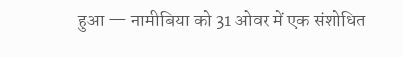हुआ — नामीबिया को 31 ओवर में एक संशोधित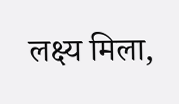लक्ष्य मिला,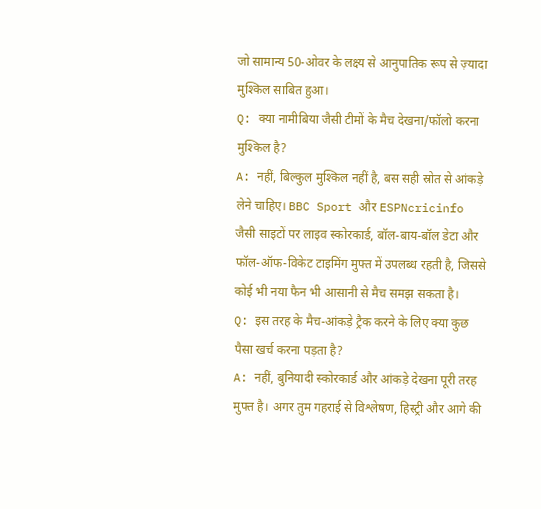जो सामान्य 50-ओवर के लक्ष्य से आनुपातिक रूप से ज़्यादा मुश्किल साबित हुआ।
Q: क्या नामीबिया जैसी टीमों के मैच देखना/फॉलो करना मुश्किल है?
A: नहीं, बिल्कुल मुश्किल नहीं है, बस सही स्रोत से आंकड़े लेने चाहिए। BBC Sport और ESPNcricinfo जैसी साइटों पर लाइव स्कोरकार्ड, बॉल-बाय-बॉल डेटा और फॉल-ऑफ-विकेट टाइमिंग मुफ्त में उपलब्ध रहती है, जिससे कोई भी नया फैन भी आसानी से मैच समझ सकता है।
Q: इस तरह के मैच-आंकड़े ट्रैक करने के लिए क्या कुछ पैसा खर्च करना पड़ता है?
A: नहीं, बुनियादी स्कोरकार्ड और आंकड़े देखना पूरी तरह मुफ्त है। अगर तुम गहराई से विश्लेषण, हिस्ट्री और आगे की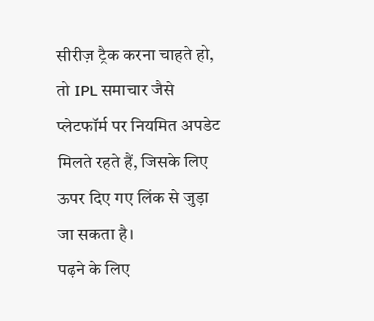सीरीज़ ट्रैक करना चाहते हो, तो IPL समाचार जैसे प्लेटफॉर्म पर नियमित अपडेट मिलते रहते हैं, जिसके लिए ऊपर दिए गए लिंक से जुड़ा जा सकता है।
पढ़ने के लिए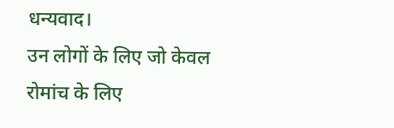धन्यवाद।
उन लोगों के लिए जो केवल रोमांच के लिए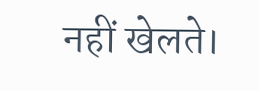नहीं खेलते।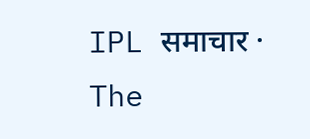IPL समाचार · The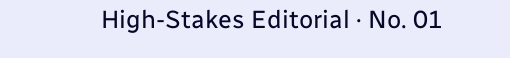High-Stakes Editorial · No. 01